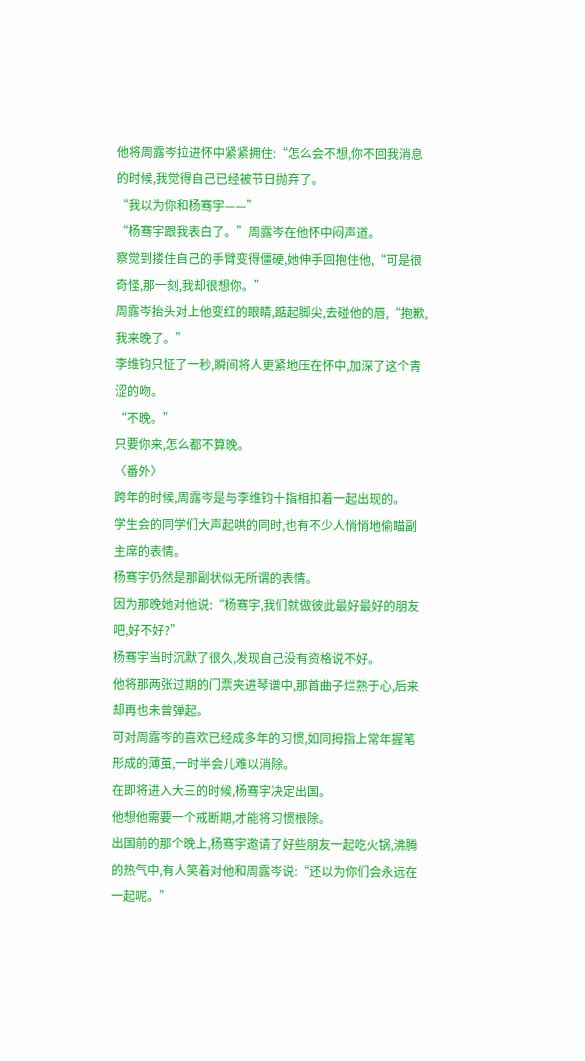他将周露岑拉进怀中紧紧拥住:“怎么会不想,你不回我消息的时候,我觉得自己已经被节日抛弃了。
“我以为你和杨骞宇——”
“杨骞宇跟我表白了。”周露岑在他怀中闷声道。
察觉到搂住自己的手臂变得僵硬,她伸手回抱住他,“可是很奇怪,那一刻,我却很想你。”
周露岑抬头对上他变红的眼睛,踮起脚尖,去碰他的唇,“抱歉,我来晚了。”
李维钧只怔了一秒,瞬间将人更紧地压在怀中,加深了这个青涩的吻。
“不晚。”
只要你来,怎么都不算晚。
〈番外〉
跨年的时候,周露岑是与李维钧十指相扣着一起出现的。
学生会的同学们大声起哄的同时,也有不少人悄悄地偷瞄副主席的表情。
杨骞宇仍然是那副状似无所谓的表情。
因为那晚她对他说:“杨骞宇,我们就做彼此最好最好的朋友吧,好不好?”
杨骞宇当时沉默了很久,发现自己没有资格说不好。
他将那两张过期的门票夹进琴谱中,那首曲子烂熟于心,后来却再也未曾弹起。
可对周露岑的喜欢已经成多年的习惯,如同拇指上常年握笔形成的薄茧,一时半会儿难以消除。
在即将进入大三的时候,杨骞宇决定出国。
他想他需要一个戒断期,才能将习惯根除。
出国前的那个晚上,杨骞宇邀请了好些朋友一起吃火锅,沸腾的热气中,有人笑着对他和周露岑说:“还以为你们会永远在一起呢。”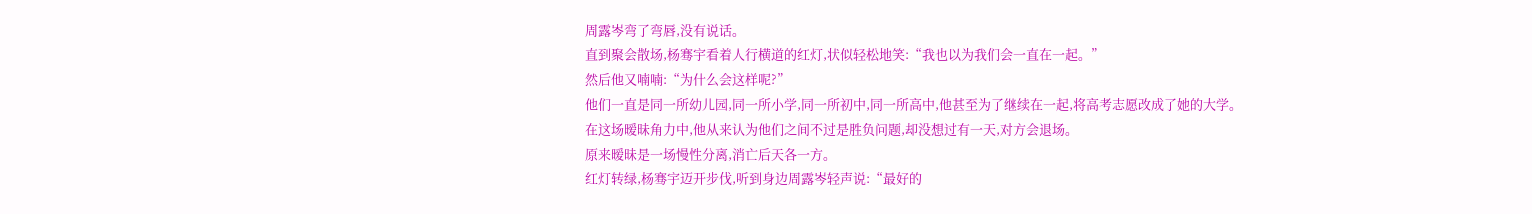周露岑弯了弯唇,没有说话。
直到聚会散场,杨骞宇看着人行横道的红灯,状似轻松地笑:“我也以为我们会一直在一起。”
然后他又喃喃:“为什么会这样呢?”
他们一直是同一所幼儿园,同一所小学,同一所初中,同一所高中,他甚至为了继续在一起,将高考志愿改成了她的大学。
在这场暧昧角力中,他从来认为他们之间不过是胜负问题,却没想过有一天,对方会退场。
原来暧昧是一场慢性分离,消亡后天各一方。
红灯转绿,杨骞宇迈开步伐,听到身边周露岑轻声说:“最好的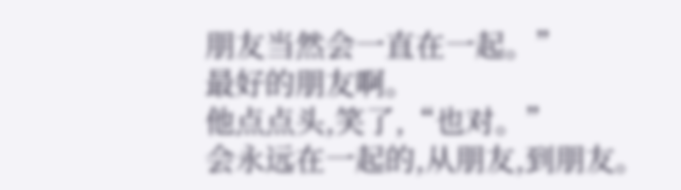朋友当然会一直在一起。”
最好的朋友啊。
他点点头,笑了,“也对。”
会永远在一起的,从朋友,到朋友。